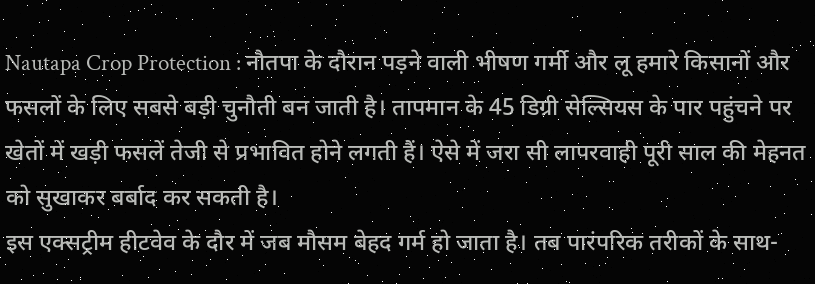Nautapa Crop Protection : नौतपा के दौरान पड़ने वाली भीषण गर्मी और लू हमारे किसानों और फसलों के लिए सबसे बड़ी चुनौती बन जाती है। तापमान के 45 डिग्री सेल्सियस के पार पहुंचने पर खेतों में खड़ी फसलें तेजी से प्रभावित होने लगती हैं। ऐसे में जरा सी लापरवाही पूरी साल की मेहनत को सुखाकर बर्बाद कर सकती है।
इस एक्सट्रीम हीटवेव के दौर में जब मौसम बेहद गर्म हो जाता है। तब पारंपरिक तरीकों के साथ-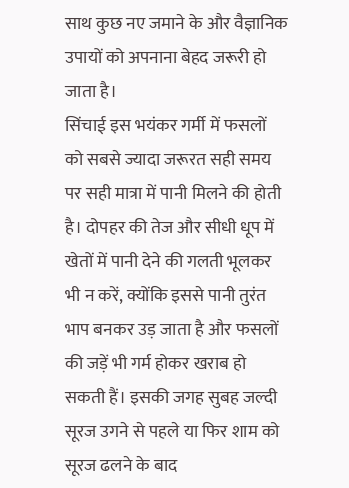साथ कुछ नए जमाने के और वैज्ञानिक उपायों को अपनाना बेहद जरूरी हो जाता है।
सिंचाई इस भयंकर गर्मी में फसलों को सबसे ज्यादा जरूरत सही समय पर सही मात्रा में पानी मिलने की होती है। दोपहर की तेज और सीधी धूप में खेतों में पानी देने की गलती भूलकर भी न करें, क्योंकि इससे पानी तुरंत भाप बनकर उड़ जाता है और फसलों की जड़ें भी गर्म होकर खराब हो सकती हैं। इसकी जगह सुबह जल्दी सूरज उगने से पहले या फिर शाम को सूरज ढलने के बाद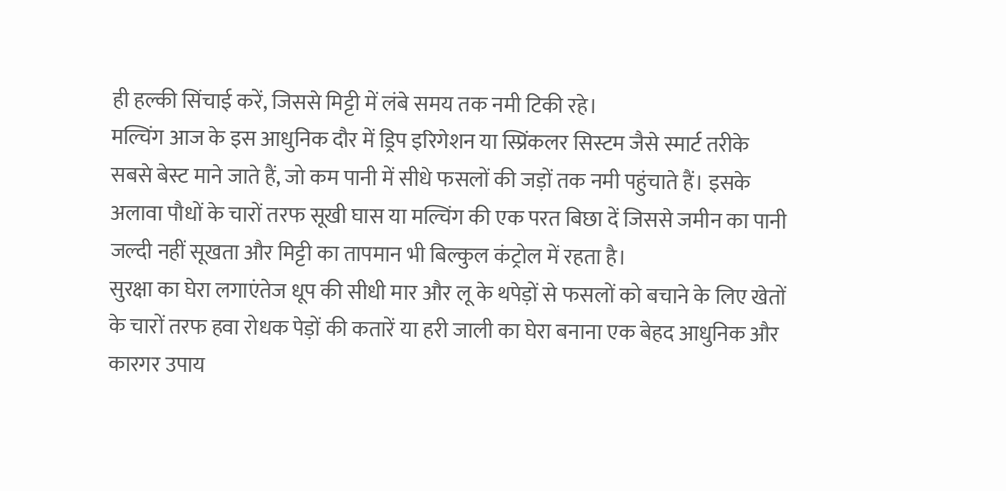ही हल्की सिंचाई करें, जिससे मिट्टी में लंबे समय तक नमी टिकी रहे।
मल्चिंग आज के इस आधुनिक दौर में ड्रिप इरिगेशन या स्प्रिंकलर सिस्टम जैसे स्मार्ट तरीके सबसे बेस्ट माने जाते हैं, जो कम पानी में सीधे फसलों की जड़ों तक नमी पहुंचाते हैं। इसके अलावा पौधों के चारों तरफ सूखी घास या मल्चिंग की एक परत बिछा दें जिससे जमीन का पानी जल्दी नहीं सूखता और मिट्टी का तापमान भी बिल्कुल कंट्रोल में रहता है।
सुरक्षा का घेरा लगाएंतेज धूप की सीधी मार और लू के थपेड़ों से फसलों को बचाने के लिए खेतों के चारों तरफ हवा रोधक पेड़ों की कतारें या हरी जाली का घेरा बनाना एक बेहद आधुनिक और कारगर उपाय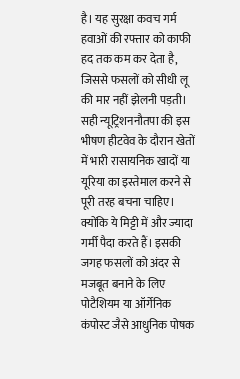है। यह सुरक्षा कवच गर्म हवाओं की रफ्तार को काफी हद तक कम कर देता है, जिससे फसलों को सीधी लू की मार नहीं झेलनी पड़ती।
सही न्यूट्रिशननौतपा की इस भीषण हीटवेव के दौरान खेतों में भारी रासायनिक खादों या यूरिया का इस्तेमाल करने से पूरी तरह बचना चाहिए। क्योंकि ये मिट्टी में और ज्यादा गर्मी पैदा करते हैं। इसकी जगह फसलों को अंदर से मजबूत बनाने के लिए पोटैशियम या ऑर्गेनिक कंपोस्ट जैसे आधुनिक पोषक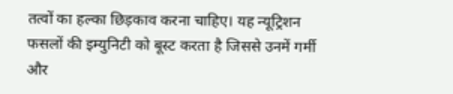तत्वों का हल्का छिड़काव करना चाहिए। यह न्यूट्रिशन फसलों की इम्युनिटी को बूस्ट करता है जिससे उनमें गर्मी और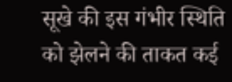सूखे की इस गंभीर स्थिति को झेलने की ताकत कई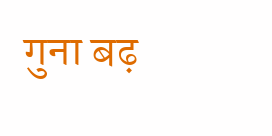गुना बढ़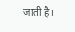जाती है।